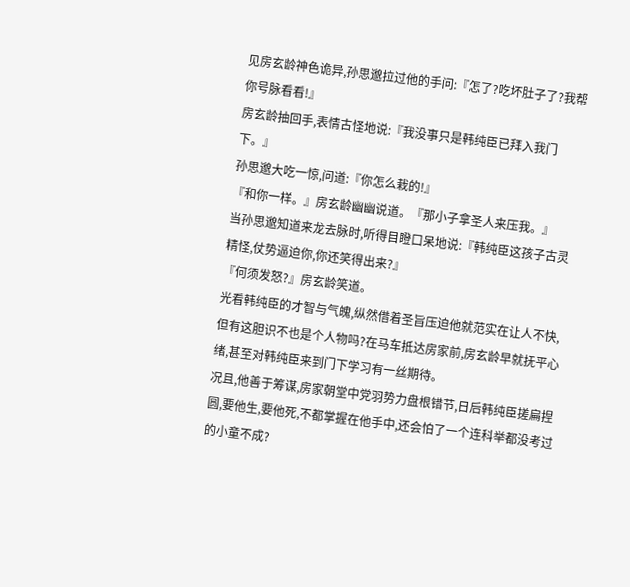见房玄龄神色诡异,孙思邈拉过他的手问:『怎了?吃坏肚子了?我帮你号脉看看!』
房玄龄抽回手,表情古怪地说:『我没事只是韩纯臣已拜入我门下。』
孙思邈大吃一惊,问道:『你怎么栽的!』
『和你一样。』房玄龄幽幽说道。『那小子拿圣人来压我。』
当孙思邈知道来龙去脉时,听得目瞪口呆地说:『韩纯臣这孩子古灵精怪,仗势逼迫你,你还笑得出来?』
『何须发怒?』房玄龄笑道。
光看韩纯臣的才智与气魄,纵然借着圣旨压迫他就范实在让人不快,但有这胆识不也是个人物吗?在马车抵达房家前,房玄龄早就抚平心绪,甚至对韩纯臣来到门下学习有一丝期待。
况且,他善于筹谋,房家朝堂中党羽势力盘根错节,日后韩纯臣搓扁捏圆,要他生,要他死,不都掌握在他手中,还会怕了一个连科举都没考过的小童不成?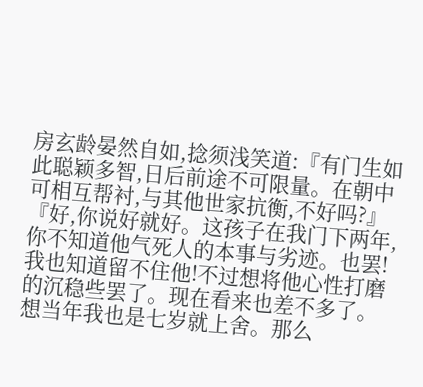房玄龄晏然自如,捻须浅笑道:『有门生如此聪颖多智,日后前途不可限量。在朝中可相互帮衬,与其他世家抗衡,不好吗?』
『好,你说好就好。这孩子在我门下两年,你不知道他气死人的本事与劣迹。也罢!我也知道留不住他!不过想将他心性打磨的沉稳些罢了。现在看来也差不多了。想当年我也是七岁就上舍。那么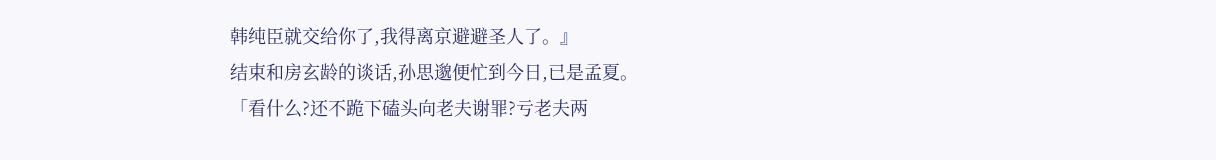韩纯臣就交给你了,我得离京避避圣人了。』
结束和房玄龄的谈话,孙思邈便忙到今日,已是孟夏。
「看什么?还不跪下磕头向老夫谢罪?亏老夫两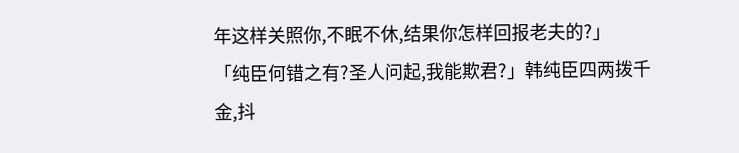年这样关照你,不眠不休,结果你怎样回报老夫的?」
「纯臣何错之有?圣人问起,我能欺君?」韩纯臣四两拨千金,抖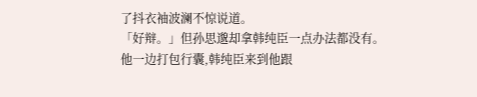了抖衣袖波澜不惊说道。
「好辩。」但孙思邈却拿韩纯臣一点办法都没有。
他一边打包行囊,韩纯臣来到他跟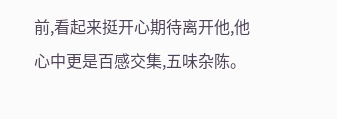前,看起来挺开心期待离开他,他心中更是百感交集,五味杂陈。